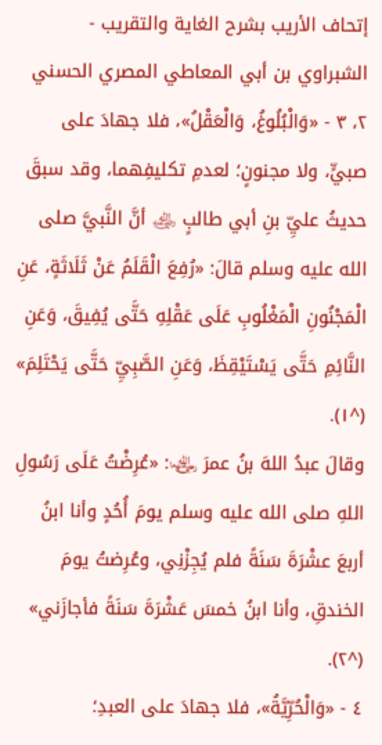إتحاف الأريب بشرح الغاية والتقريب - الشبراوي بن أبي المعاطي المصري الحسني
٢، ٣ - «وَالْبُلُوغُ، وَالْعَقْلُ»، فلا جهادَ على صبيٍّ، ولا مجنونٍ؛ لعدمِ تكليفِهما، وقد سبقَ حديثُ عليِّ بنِ أبي طالبٍ ﵁ أنَّ النَّبيَّ صلى الله عليه وسلم قالَ: «رُفِعَ الْقَلَمُ عَنْ ثَلَاثَةٍ، عَنِ الْمَجْنُونِ الْمَغْلُوبِ عَلَى عَقْلِهِ حَتَّى يُفِيقَ، وَعَنِ النَّائِمِ حَتَّى يَسْتَيْقِظَ، وَعَنِ الصَّبِيِّ حَتَّى يَحْتَلِمَ» (^١).
وقالَ عبدُ اللهَ بنُ عمرَ ﵄: «عُرِضْتُ عَلَى رَسُولِ اللهِ صلى الله عليه وسلم يومَ أُحُدٍ وأنا ابنُ أربعَ عشْرَةَ سَنَةً فلم يُجِزْنِي، وعُرِضتُ يومَ الخندقِ، وأنا ابنُ خمسَ عَشْرَةَ سَنَةً فأجازَني» (^٢).
٤ - «وَالْحُرِّيَّةُ»، فلا جهادَ على العبدِ؛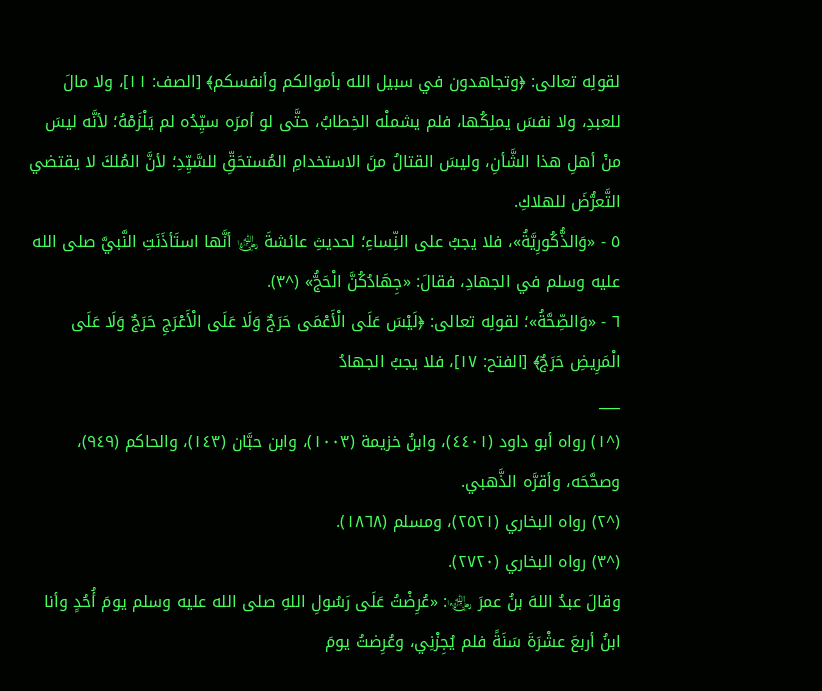لقولِه تعالى: ﴿وتجاهدون في سبيل الله بأموالكم وأنفسكم﴾ [الصف: ١١]، ولا مالَ للعبدِ، ولا نفسَ يملِكُها، فلم يشملْه الخِطابُ، حتَّى لو أمرَه سيِّدُه لم يَلْزَمْهُ؛ لأنَّه ليسَ منْ أهلِ هذا الشَّأنِ، وليسَ القتالُ منَ الاستخدامِ المُستحَقِّ للسَّيِّدِ؛ لأنَّ المُلكَ لا يقتضي التَّعرُّضَ للهلاكِ.
٥ - «وَالذُّكُورِيَّةُ»، فلا يجبُ على النِّساءِ؛ لحديثِ عائشةَ ﵂ أنَّها استَأذَنَتِ النَّبيَّ صلى الله عليه وسلم في الجهادِ، فقالَ: «جِهَادُكُنَّ الْحَجُّ» (^٣).
٦ - «وَالصِّحَّةُ»؛ لقولِه تعالى: ﴿لَيْسَ عَلَى الْأَعْمَى حَرَجٌ وَلَا عَلَى الْأَعْرَجِ حَرَجٌ وَلَا عَلَى الْمَرِيضِ حَرَجٌ﴾ [الفتح: ١٧]، فلا يجبُ الجهادُ
___
(^١) رواه أبو داود (٤٤٠١)، وابنُ خزيمة (١٠٠٣)، وابن حبَّان (١٤٣)، والحاكم (٩٤٩)، وصحَّحَه، وأقرَّه الذَّهبي.
(^٢) رواه البخاري (٢٥٢١)، ومسلم (١٨٦٨).
(^٣) رواه البخاري (٢٧٢٠).
وقالَ عبدُ اللهَ بنُ عمرَ ﵄: «عُرِضْتُ عَلَى رَسُولِ اللهِ صلى الله عليه وسلم يومَ أُحُدٍ وأنا ابنُ أربعَ عشْرَةَ سَنَةً فلم يُجِزْنِي، وعُرِضتُ يومَ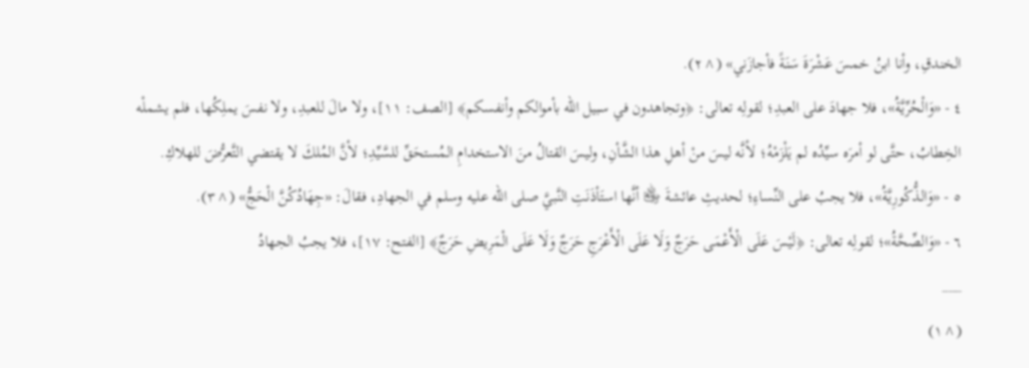الخندقِ، وأنا ابنُ خمسَ عَشْرَةَ سَنَةً فأجازَني» (^٢).
٤ - «وَالْحُرِّيَّةُ»، فلا جهادَ على العبدِ؛ لقولِه تعالى: ﴿وتجاهدون في سبيل الله بأموالكم وأنفسكم﴾ [الصف: ١١]، ولا مالَ للعبدِ، ولا نفسَ يملِكُها، فلم يشملْه الخِطابُ، حتَّى لو أمرَه سيِّدُه لم يَلْزَمْهُ؛ لأنَّه ليسَ منْ أهلِ هذا الشَّأنِ، وليسَ القتالُ منَ الاستخدامِ المُستحَقِّ للسَّيِّدِ؛ لأنَّ المُلكَ لا يقتضي التَّعرُّضَ للهلاكِ.
٥ - «وَالذُّكُورِيَّةُ»، فلا يجبُ على النِّساءِ؛ لحديثِ عائشةَ ﵂ أنَّها استَأذَنَتِ النَّبيَّ صلى الله عليه وسلم في الجهادِ، فقالَ: «جِهَادُكُنَّ الْحَجُّ» (^٣).
٦ - «وَالصِّحَّةُ»؛ لقولِه تعالى: ﴿لَيْسَ عَلَى الْأَعْمَى حَرَجٌ وَلَا عَلَى الْأَعْرَجِ حَرَجٌ وَلَا عَلَى الْمَرِيضِ حَرَجٌ﴾ [الفتح: ١٧]، فلا يجبُ الجهادُ
___
(^١)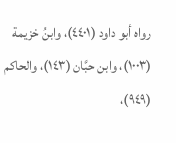رواه أبو داود (٤٤٠١)، وابنُ خزيمة (١٠٠٣)، وابن حبَّان (١٤٣)، والحاكم (٩٤٩)،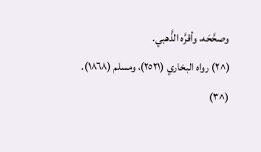وصحَّحَه، وأقرَّه الذَّهبي.
(^٢) رواه البخاري (٢٥٢١)، ومسلم (١٨٦٨).
(^٣)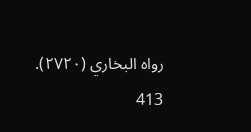رواه البخاري (٢٧٢٠).
413